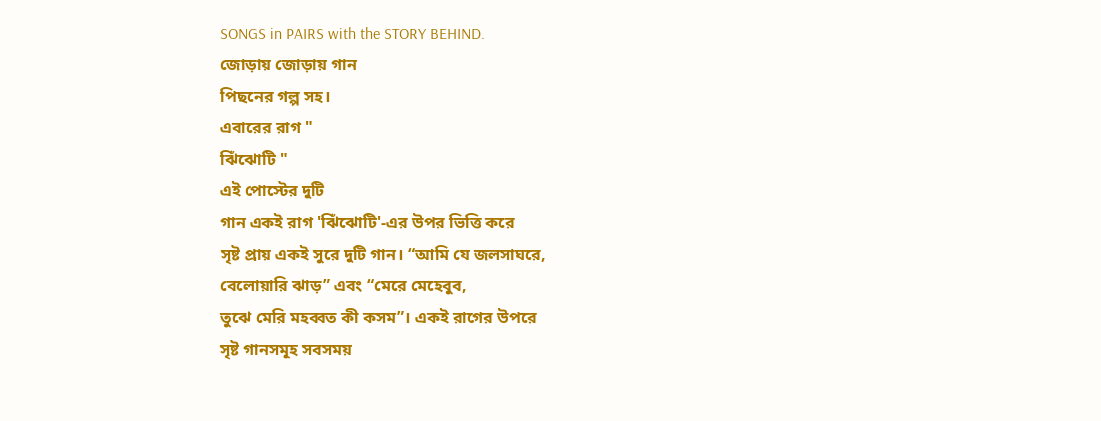SONGS in PAIRS with the STORY BEHIND.
জোড়ায় জোড়ায় গান
পিছনের গল্প সহ।
এবারের রাগ "
ঝিঁঝোটি "
এই পোস্টের দুটি
গান একই রাগ 'ঝিঁঝোটি'-এর উপর ভিত্তি করে
সৃষ্ট প্রায় একই সুরে দুটি গান। “আমি যে জলসাঘরে,
বেলোয়ারি ঝাড়” এবং “মেরে মেহেবুব,
তুঝে মেরি মহব্বত কী কসম”। একই রাগের উপরে
সৃষ্ট গানসমূহ সবসময়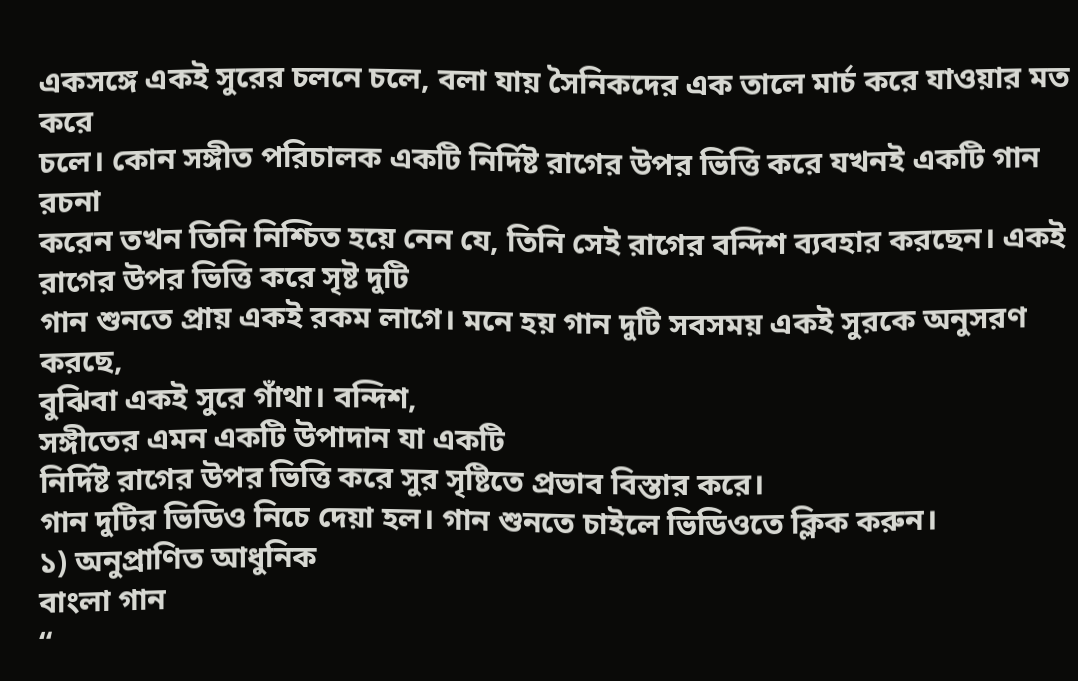একসঙ্গে একই সুরের চলনে চলে, বলা যায় সৈনিকদের এক তালে মার্চ করে যাওয়ার মত করে
চলে। কোন সঙ্গীত পরিচালক একটি নির্দিষ্ট রাগের উপর ভিত্তি করে যখনই একটি গান রচনা
করেন তখন তিনি নিশ্চিত হয়ে নেন যে, তিনি সেই রাগের বন্দিশ ব্যবহার করছেন। একই রাগের উপর ভিত্তি করে সৃষ্ট দুটি
গান শুনতে প্রায় একই রকম লাগে। মনে হয় গান দুটি সবসময় একই সুরকে অনুসরণ করছে,
বুঝিবা একই সুরে গাঁথা। বন্দিশ,
সঙ্গীতের এমন একটি উপাদান যা একটি
নির্দিষ্ট রাগের উপর ভিত্তি করে সুর সৃষ্টিতে প্রভাব বিস্তার করে।
গান দুটির ভিডিও নিচে দেয়া হল। গান শুনতে চাইলে ভিডিওতে ক্লিক করুন।
১) অনুপ্রাণিত আধুনিক
বাংলা গান
“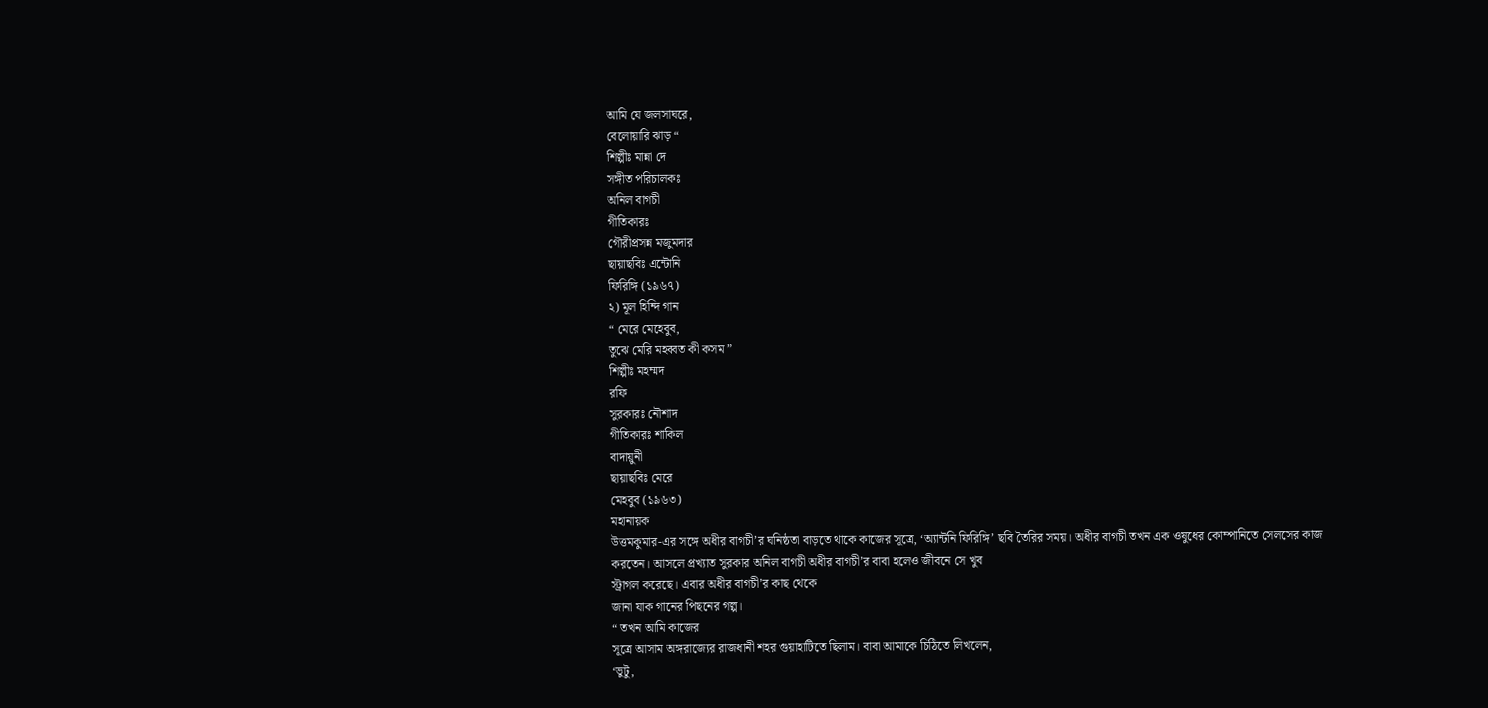আমি যে জলসাঘরে,
বেলোয়ারি ঝাড় “
শিল্পীঃ মান্না দে
সঙ্গীত পরিচালকঃ
অনিল বাগচী
গীতিকারঃ
গৌরীপ্রসন্ন মজুমদার
ছায়াছবিঃ এন্টোনি
ফিরিঙ্গি (১৯৬৭)
২) মূল হিন্দি গান
“ মেরে মেহেবুব,
তুঝে মেরি মহব্বত কী কসম ”
শিল্পীঃ মহম্মদ
রফি
সুরকারঃ নৌশাদ
গীতিকারঃ শাকিল
বাদায়ুনী
ছায়াছবিঃ মেরে
মেহবুব (১৯৬৩)
মহানায়ক
উত্তমকুমার-এর সঙ্গে অধীর বাগচী’র ঘনিষ্ঠতা বাড়তে থাকে কাজের সূত্রে, ‘অ্যান্টনি ফিরিঙ্গি’ ছবি তৈরির সময়। অধীর বাগচী তখন এক ওষুধের কোম্পানিতে সেলসের কাজ
করতেন। আসলে প্রখ্যাত সুরকার অনিল বাগচী অধীর বাগচী’র বাবা হলেও জীবনে সে খুব
স্ট্রাগল করেছে। এবার অধীর বাগচী’র কাছ থেকে
জানা যাক গানের পিছনের গল্প।
“ তখন আমি কাজের
সূত্রে আসাম অঙ্গরাজ্যের রাজধানী শহর গুয়াহাটিতে ছিলাম। বাবা আমাকে চিঠিতে লিখলেন,
‘ভুটু,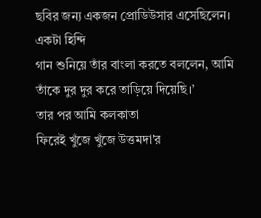ছবির জন্য একজন প্রোডিউসার এসেছিলেন। একটা হিন্দি
গান শুনিয়ে তাঁর বাংলা করতে বললেন, আমি তাঁকে দুর দুর করে তাড়িয়ে দিয়েছি।’
তার পর আমি কলকাতা
ফিরেই খুঁজে খুঁজে উত্তমদা'র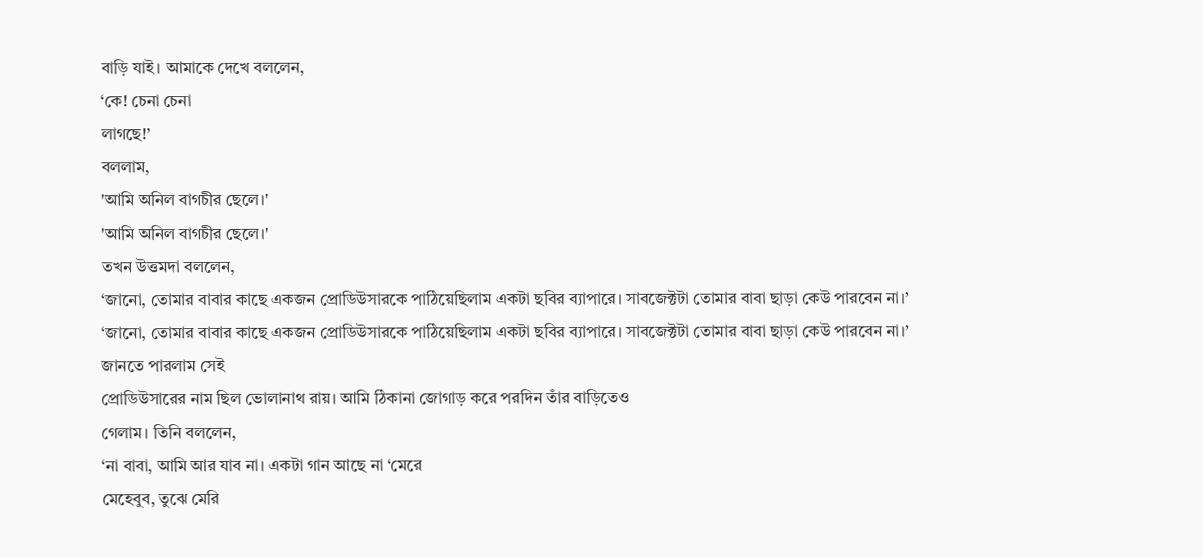বাড়ি যাই। আমাকে দেখে বললেন,
‘কে! চেনা চেনা
লাগছে!’
বললাম,
'আমি অনিল বাগচীর ছেলে।'
'আমি অনিল বাগচীর ছেলে।'
তখন উত্তমদা বললেন,
‘জানো, তোমার বাবার কাছে একজন প্রোডিউসারকে পাঠিয়েছিলাম একটা ছবির ব্যাপারে। সাবজেক্টটা তোমার বাবা ছাড়া কেউ পারবেন না।’
‘জানো, তোমার বাবার কাছে একজন প্রোডিউসারকে পাঠিয়েছিলাম একটা ছবির ব্যাপারে। সাবজেক্টটা তোমার বাবা ছাড়া কেউ পারবেন না।’
জানতে পারলাম সেই
প্রোডিউসারের নাম ছিল ভোলানাথ রায়। আমি ঠিকানা জোগাড় করে পরদিন তাঁর বাড়িতেও
গেলাম। তিনি বললেন,
‘না বাবা, আমি আর যাব না। একটা গান আছে না ‘মেরে
মেহেবুব, তুঝে মেরি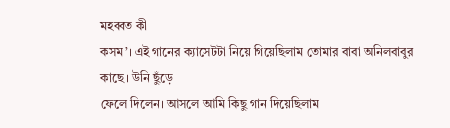মহব্বত কী
কসম’। এই গানের ক্যাসেটটা নিয়ে গিয়েছিলাম তোমার বাবা অনিলবাবুর কাছে। উনি ছুঁড়ে
ফেলে দিলেন। আসলে আমি কিছু গান দিয়েছিলাম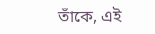তাঁকে, এই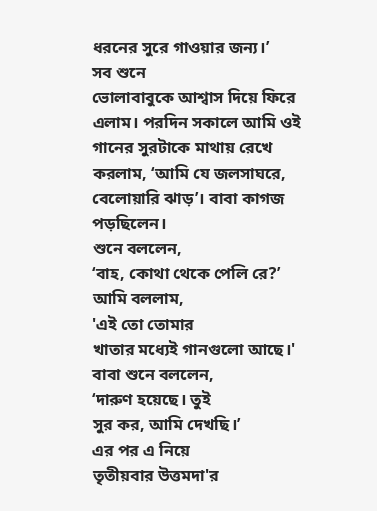ধরনের সুরে গাওয়ার জন্য।’
সব শুনে
ভোলাবাবুকে আশ্বাস দিয়ে ফিরে এলাম। পরদিন সকালে আমি ওই গানের সুরটাকে মাথায় রেখে
করলাম, ‘আমি যে জলসাঘরে,
বেলোয়ারি ঝাড়’। বাবা কাগজ পড়ছিলেন।
শুনে বললেন,
‘বাহ, কোথা থেকে পেলি রে?’
আমি বললাম,
'এই তো তোমার
খাতার মধ্যেই গানগুলো আছে।'
বাবা শুনে বললেন,
‘দারুণ হয়েছে। তুই
সুর কর, আমি দেখছি।’
এর পর এ নিয়ে
তৃতীয়বার উত্তমদা'র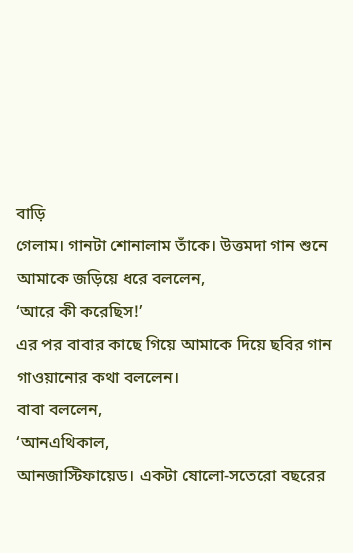বাড়ি
গেলাম। গানটা শোনালাম তাঁকে। উত্তমদা গান শুনে আমাকে জড়িয়ে ধরে বললেন,
‘আরে কী করেছিস!’
এর পর বাবার কাছে গিয়ে আমাকে দিয়ে ছবির গান গাওয়ানোর কথা বললেন।
বাবা বললেন,
‘আনএথিকাল,
আনজাস্টিফায়েড। একটা ষোলো-সতেরো বছরের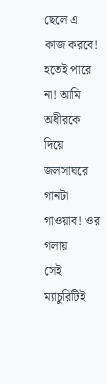ছেলে এ কাজ করবে! হতেই পারে না! আমি অধীরকে দিয়ে জলসাঘরে গানটা গাওয়াব! ওর গলায়
সেই ম্যাচুরিটিই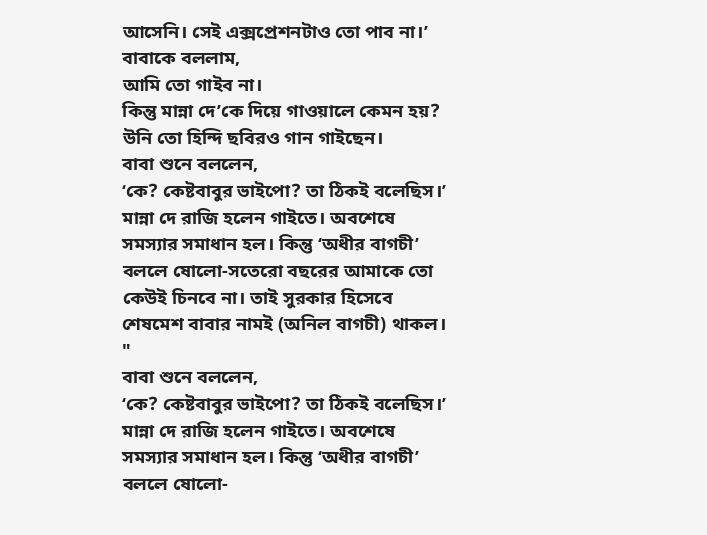আসেনি। সেই এক্সপ্রেশনটাও তো পাব না।’
বাবাকে বললাম,
আমি তো গাইব না।
কিন্তু মান্না দে’কে দিয়ে গাওয়ালে কেমন হয়? উনি তো হিন্দি ছবিরও গান গাইছেন।
বাবা শুনে বললেন,
‘কে? কেষ্টবাবুর ভাইপো? তা ঠিকই বলেছিস।’
মান্না দে রাজি হলেন গাইতে। অবশেষে সমস্যার সমাধান হল। কিন্তু ‘অধীর বাগচী’ বললে ষোলো-সতেরো বছরের আমাকে তো কেউই চিনবে না। তাই সুরকার হিসেবে শেষমেশ বাবার নামই (অনিল বাগচী) থাকল। "
বাবা শুনে বললেন,
‘কে? কেষ্টবাবুর ভাইপো? তা ঠিকই বলেছিস।’
মান্না দে রাজি হলেন গাইতে। অবশেষে সমস্যার সমাধান হল। কিন্তু ‘অধীর বাগচী’ বললে ষোলো-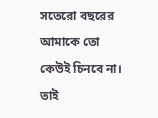সতেরো বছরের আমাকে তো কেউই চিনবে না। তাই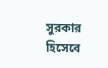সুরকার হিসেবে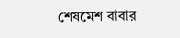শেষমেশ বাবার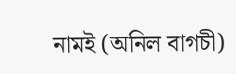নামই (অনিল বাগচী)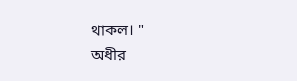থাকল। "
অধীর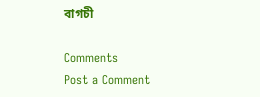বাগচী

Comments
Post a Comment